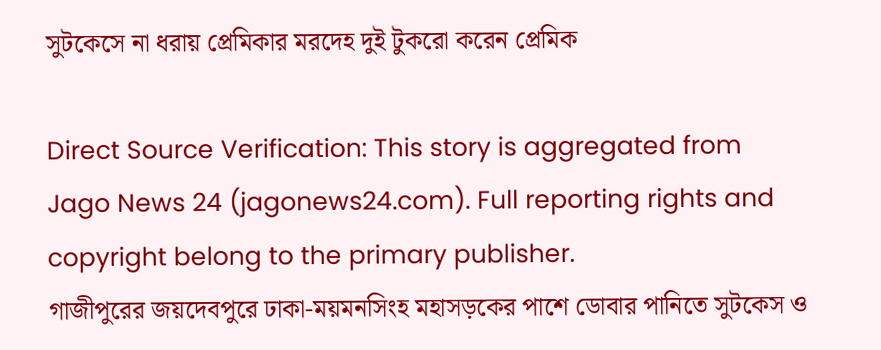সুটকেসে না ধরায় প্রেমিকার মরদেহ দুই টুকরো করেন প্রেমিক

Direct Source Verification: This story is aggregated from Jago News 24 (jagonews24.com). Full reporting rights and copyright belong to the primary publisher.
গাজীপুরের জয়দেবপুরে ঢাকা-ময়মনসিংহ মহাসড়কের পাশে ডোবার পানিতে সুটকেস ও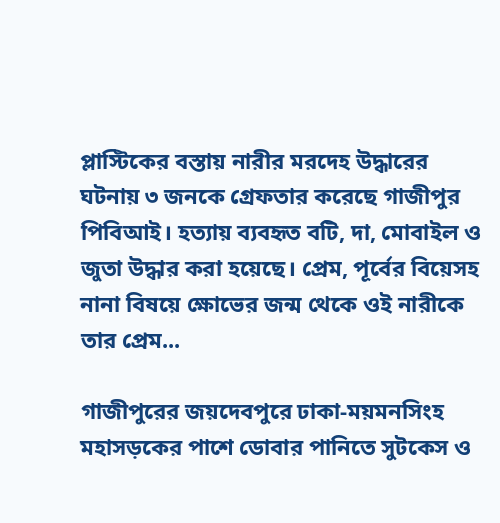প্লাস্টিকের বস্তায় নারীর মরদেহ উদ্ধারের ঘটনায় ৩ জনকে গ্রেফতার করেছে গাজীপুর পিবিআই। হত্যায় ব্যবহৃত বটি, দা, মোবাইল ও জুতা উদ্ধার করা হয়েছে। প্রেম, পূর্বের বিয়েসহ নানা বিষয়ে ক্ষোভের জন্ম থেকে ওই নারীকে তার প্রেম...

গাজীপুরের জয়দেবপুরে ঢাকা-ময়মনসিংহ মহাসড়কের পাশে ডোবার পানিতে সুটকেস ও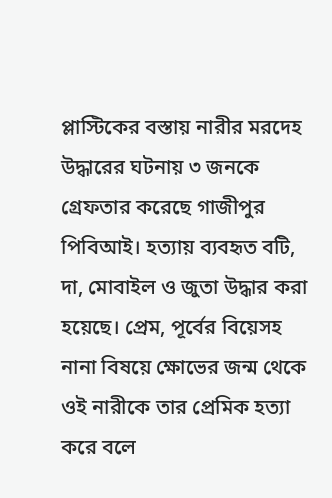প্লাস্টিকের বস্তায় নারীর মরদেহ উদ্ধারের ঘটনায় ৩ জনকে গ্রেফতার করেছে গাজীপুর পিবিআই। হত্যায় ব্যবহৃত বটি, দা, মোবাইল ও জুতা উদ্ধার করা হয়েছে। প্রেম, পূর্বের বিয়েসহ নানা বিষয়ে ক্ষোভের জন্ম থেকে ওই নারীকে তার প্রেমিক হত্যা করে বলে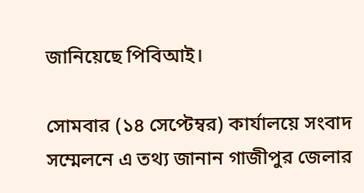জানিয়েছে পিবিআই।

সোমবার (১৪ সেপ্টেম্বর) কার্যালয়ে সংবাদ সম্মেলনে এ তথ্য জানান গাজীপুর জেলার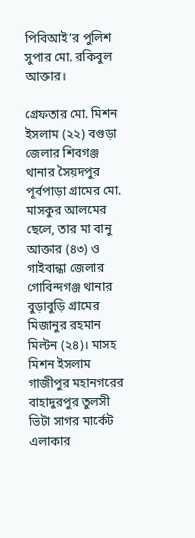পিবিআই’র পুলিশ সুপার মো. রকিবুল আক্তার।

গ্রেফতার মো. মিশন ইসলাম (২২) বগুড়া জেলার শিবগঞ্জ থানার সৈয়দপুর পূর্বপাড়া গ্রামের মো. মাসকুর আলমের ছেলে, তার মা বানু আক্তার (৪৩) ও গাইবান্ধা জেলার গোবিন্দগঞ্জ থানার বুড়াবুড়ি গ্রামের মিজানুর রহমান মিল্টন (২৪)। মাসহ মিশন ইসলাম গাজীপুর মহানগরের বাহাদুরপুর তুলসী ভিটা সাগর মার্কেট এলাকার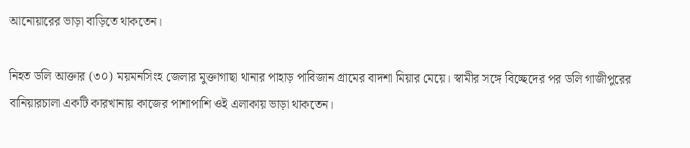আনোয়ারের ভাড়া বাড়িতে থাকতেন।

নিহত ডলি আক্তার (৩০) ময়মনসিংহ জেলার মুক্তাগাছা থানার পাহাড় পাবিজান গ্রামের বাদশা মিয়ার মেয়ে। স্বামীর সঙ্গে বিচ্ছেদের পর ডলি গাজীপুরের বানিয়ারচালা একটি কারখানায় কাজের পাশাপাশি ওই এলাকায় ভাড়া থাকতেন।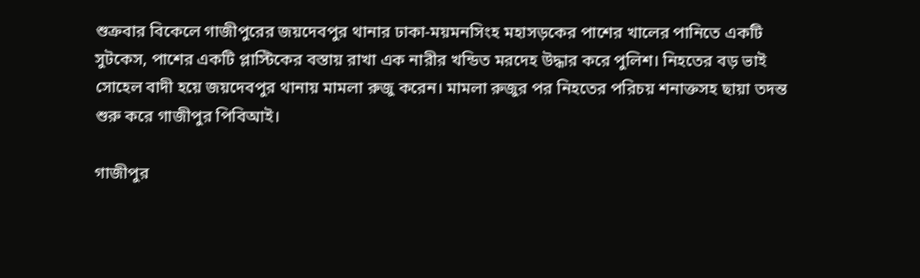শুক্রবার বিকেলে গাজীপুরের জয়দেবপুর থানার ঢাকা-ময়মনসিংহ মহাসড়কের পাশের খালের পানিতে একটি সুটকেস, পাশের একটি প্লাস্টিকের বস্তায় রাখা এক নারীর খন্ডিত মরদেহ উদ্ধার করে পুলিশ। নিহতের বড় ভাই সোহেল বাদী হয়ে জয়দেবপুর থানায় মামলা রুজু করেন। মামলা রুজুর পর নিহতের পরিচয় শনাক্তসহ ছায়া তদন্ত শুরু করে গাজীপুর পিবিআই।

গাজীপুর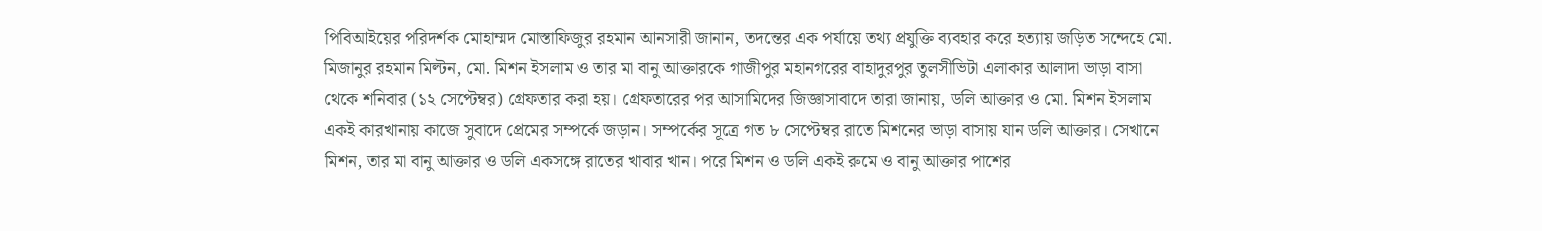পিবিআইয়ের পরিদর্শক মোহাম্মদ মোস্তাফিজুর রহমান আনসারী জানান, তদন্তের এক পর্যায়ে তথ্য প্রযুক্তি ব্যবহার করে হত্যায় জড়িত সন্দেহে মো. মিজানুর রহমান মিল্টন, মো. মিশন ইসলাম ও তার মা বানু আক্তারকে গাজীপুর মহানগরের বাহাদুরপুর তুলসীভিটা এলাকার আলাদা ভাড়া বাসা থেকে শনিবার (১২ সেপ্টেম্বর) গ্রেফতার করা হয়। গ্রেফতারের পর আসামিদের জিজ্ঞাসাবাদে তারা জানায়, ডলি আক্তার ও মো. মিশন ইসলাম একই কারখানায় কাজে সুবাদে প্রেমের সম্পর্কে জড়ান। সম্পর্কের সূত্রে গত ৮ সেপ্টেম্বর রাতে মিশনের ভাড়া বাসায় যান ডলি আক্তার। সেখানে মিশন, তার মা বানু আক্তার ও ডলি একসঙ্গে রাতের খাবার খান। পরে মিশন ও ডলি একই রুমে ও বানু আক্তার পাশের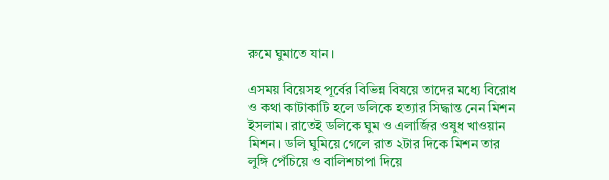রুমে ঘুমাতে যান।

এসময় বিয়েসহ পূর্বের বিভিন্ন বিষয়ে তাদের মধ্যে বিরোধ ও কথা কাটাকাটি হলে ডলিকে হত্যার সিদ্ধান্ত নেন মিশন ইসলাম। রাতেই ডলিকে ঘুম ও এলার্জির ওষুধ খাওয়ান মিশন। ডলি ঘুমিয়ে গেলে রাত ২টার দিকে মিশন তার লুঙ্গি পেঁচিয়ে ও বালিশচাপা দিয়ে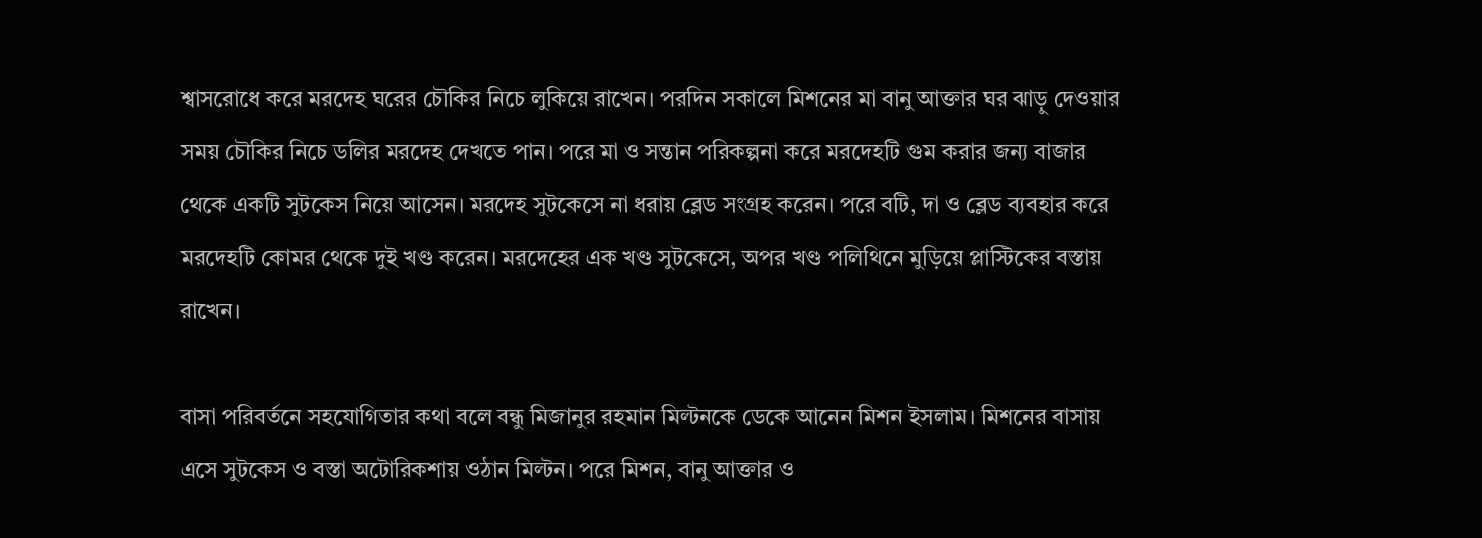শ্বাসরোধে করে মরদেহ ঘরের চৌকির নিচে লুকিয়ে রাখেন। পরদিন সকালে মিশনের মা বানু আক্তার ঘর ঝাড়ু দেওয়ার সময় চৌকির নিচে ডলির মরদেহ দেখতে পান। পরে মা ও সন্তান পরিকল্পনা করে মরদেহটি গুম করার জন্য বাজার থেকে একটি সুটকেস নিয়ে আসেন। মরদেহ সুটকেসে না ধরায় ব্লেড সংগ্রহ করেন। পরে বটি, দা ও ব্লেড ব্যবহার করে মরদেহটি কোমর থেকে দুই খণ্ড করেন। মরদেহের এক খণ্ড সুটকেসে, অপর খণ্ড পলিথিনে মুড়িয়ে প্লাস্টিকের বস্তায় রাখেন।

বাসা পরিবর্তনে সহযোগিতার কথা বলে বন্ধু মিজানুর রহমান মিল্টনকে ডেকে আনেন মিশন ইসলাম। মিশনের বাসায় এসে সুটকেস ও বস্তা অটোরিকশায় ওঠান মিল্টন। পরে মিশন, বানু আক্তার ও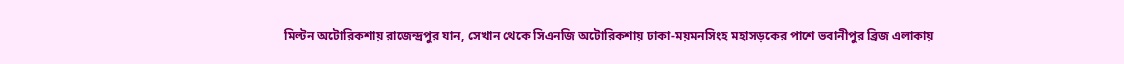মিল্টন অটোরিকশায় রাজেন্দ্রপুর যান, সেখান থেকে সিএনজি অটোরিকশায় ঢাকা-ময়মনসিংহ মহাসড়কের পাশে ভবানীপুর ব্রিজ এলাকায়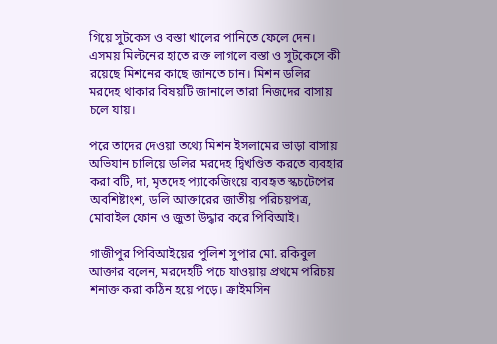গিয়ে সুটকেস ও বস্তা খালের পানিতে ফেলে দেন। এসময় মিল্টনের হাতে রক্ত লাগলে বস্তা ও সুটকেসে কী রয়েছে মিশনের কাছে জানতে চান। মিশন ডলির মরদেহ থাকার বিষয়টি জানালে তারা নিজদের বাসায় চলে যায়।

পরে তাদের দেওয়া তথ্যে মিশন ইসলামের ভাড়া বাসায় অভিযান চালিয়ে ডলির মরদেহ দ্বিখণ্ডিত করতে ব্যবহার করা বটি, দা, মৃতদেহ প্যাকেজিংয়ে ব্যবহৃত স্কচটেপের অবশিষ্টাংশ, ডলি আক্তারের জাতীয় পরিচয়পত্র, মোবাইল ফোন ও জুতা উদ্ধার করে পিবিআই।

গাজীপুর পিবিআইয়ের পুলিশ সুপার মো. রকিবুল আক্তার বলেন, মরদেহটি পচে যাওয়ায় প্রথমে পরিচয় শনাক্ত করা কঠিন হয়ে পড়ে। ক্রাইমসিন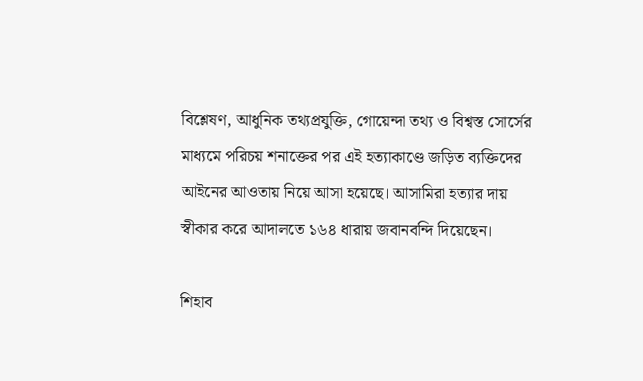বিশ্লেষণ, আধুনিক তথ্যপ্রযুক্তি, গোয়েন্দা তথ্য ও বিশ্বস্ত সোর্সের মাধ্যমে পরিচয় শনাক্তের পর এই হত্যাকাণ্ডে জড়িত ব্যক্তিদের আইনের আওতায় নিয়ে আসা হয়েছে। আসামিরা হত্যার দায় স্বীকার করে আদালতে ১৬৪ ধারায় জবানবন্দি দিয়েছেন।

শিহাব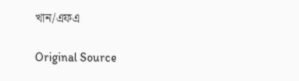খান/এফএ

Original Source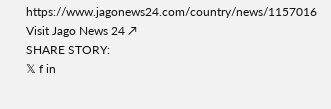https://www.jagonews24.com/country/news/1157016
Visit Jago News 24 ↗
SHARE STORY:
𝕏 f in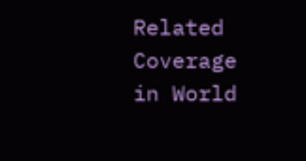Related Coverage in World